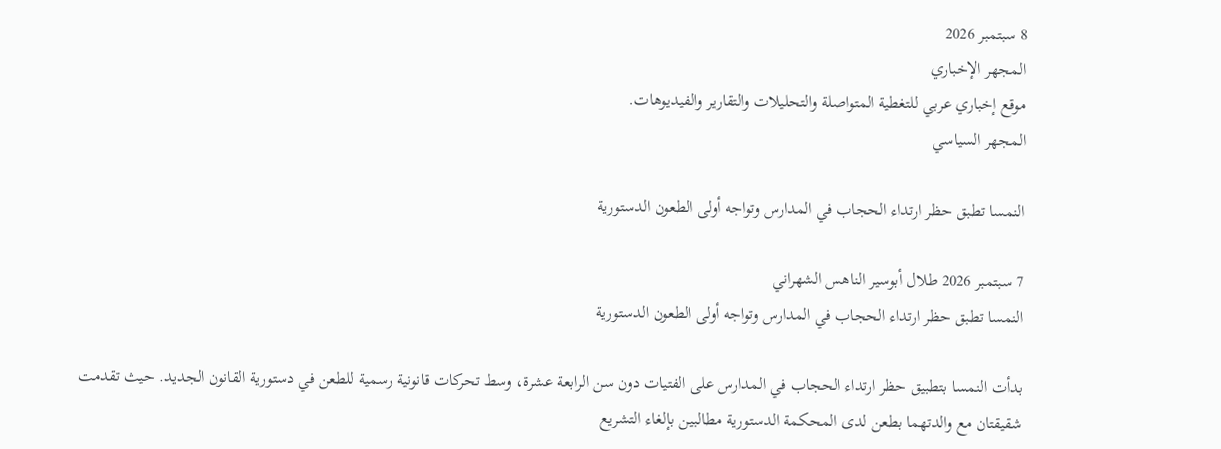8 سبتمبر 2026
المجهر الإخباري
موقع إخباري عربي للتغطية المتواصلة والتحليلات والتقارير والفيديوهات.
المجهر السياسي

النمسا تطبق حظر ارتداء الحجاب في المدارس وتواجه أولى الطعون الدستورية

7 سبتمبر 2026 طلال أبوسير الناهس الشهراني
النمسا تطبق حظر ارتداء الحجاب في المدارس وتواجه أولى الطعون الدستورية

بدأت النمسا بتطبيق حظر ارتداء الحجاب في المدارس على الفتيات دون سن الرابعة عشرة، وسط تحركات قانونية رسمية للطعن في دستورية القانون الجديد. حيث تقدمت شقيقتان مع والدتهما بطعن لدى المحكمة الدستورية مطالبين بإلغاء التشريع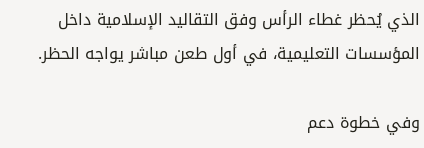الذي يُحظر غطاء الرأس وفق التقاليد الإسلامية داخل المؤسسات التعليمية، في أول طعن مباشر يواجه الحظر.

وفي خطوة دعم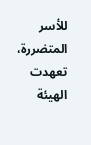للأسر المتضررة، تعهدت الهيئة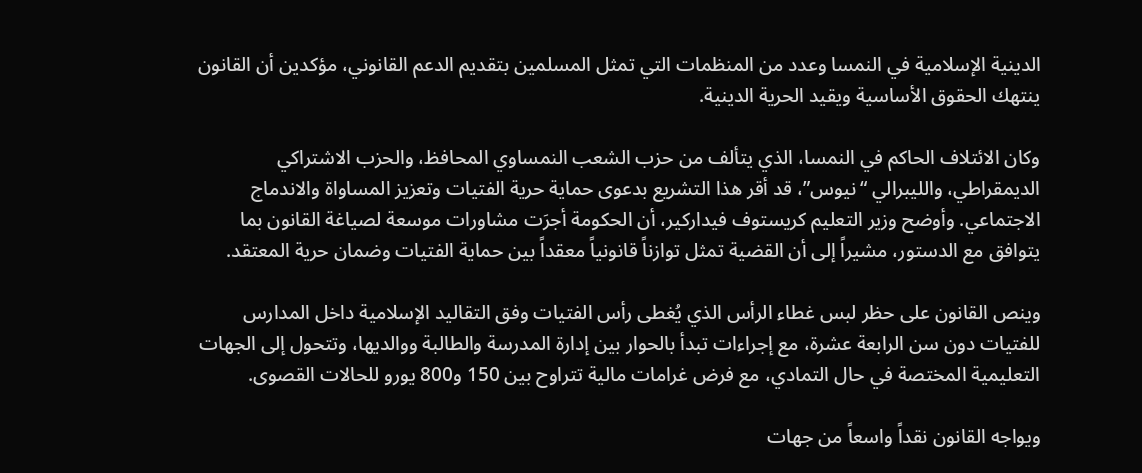الدينية الإسلامية في النمسا وعدد من المنظمات التي تمثل المسلمين بتقديم الدعم القانوني، مؤكدين أن القانون ينتهك الحقوق الأساسية ويقيد الحرية الدينية.

وكان الائتلاف الحاكم في النمسا، الذي يتألف من حزب الشعب النمساوي المحافظ، والحزب الاشتراكي الديمقراطي، والليبرالي “نيوس”، قد أقر هذا التشريع بدعوى حماية حرية الفتيات وتعزيز المساواة والاندماج الاجتماعي. وأوضح وزير التعليم كريستوف فيداركير، أن الحكومة أجرَت مشاورات موسعة لصياغة القانون بما يتوافق مع الدستور، مشيراً إلى أن القضية تمثل توازناً قانونياً معقداً بين حماية الفتيات وضمان حرية المعتقد.

وينص القانون على حظر لبس غطاء الرأس الذي يُغطى رأس الفتيات وفق التقاليد الإسلامية داخل المدارس للفتيات دون سن الرابعة عشرة، مع إجراءات تبدأ بالحوار بين إدارة المدرسة والطالبة ووالديها، وتتحول إلى الجهات التعليمية المختصة في حال التمادي، مع فرض غرامات مالية تتراوح بين 150 و800 يورو للحالات القصوى.

ويواجه القانون نقداً واسعاً من جهات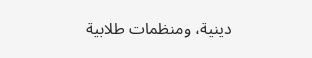دينية، ومنظمات طلابية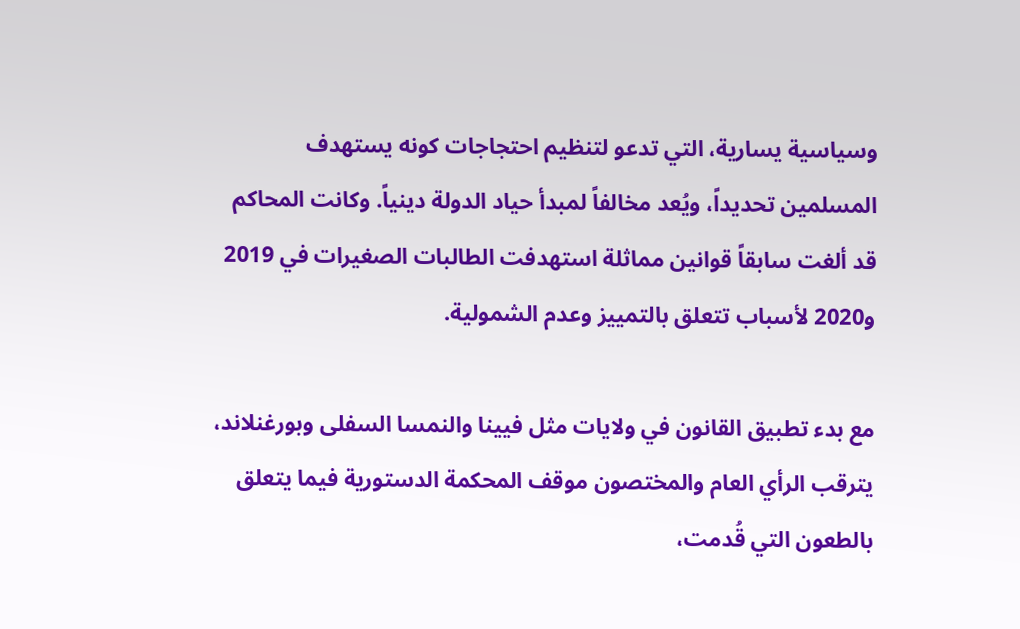وسياسية يسارية، التي تدعو لتنظيم احتجاجات كونه يستهدف المسلمين تحديداً، ويُعد مخالفاً لمبدأ حياد الدولة دينياً. وكانت المحاكم قد ألغت سابقاً قوانين مماثلة استهدفت الطالبات الصغيرات في 2019 و2020 لأسباب تتعلق بالتمييز وعدم الشمولية.

مع بدء تطبيق القانون في ولايات مثل فيينا والنمسا السفلى وبورغنلاند، يترقب الرأي العام والمختصون موقف المحكمة الدستورية فيما يتعلق بالطعون التي قُدمت،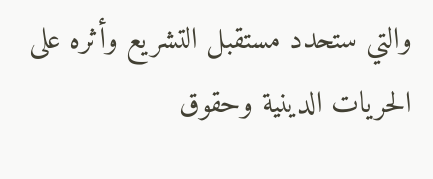والتي ستحدد مستقبل التشريع وأثره على الحريات الدينية وحقوق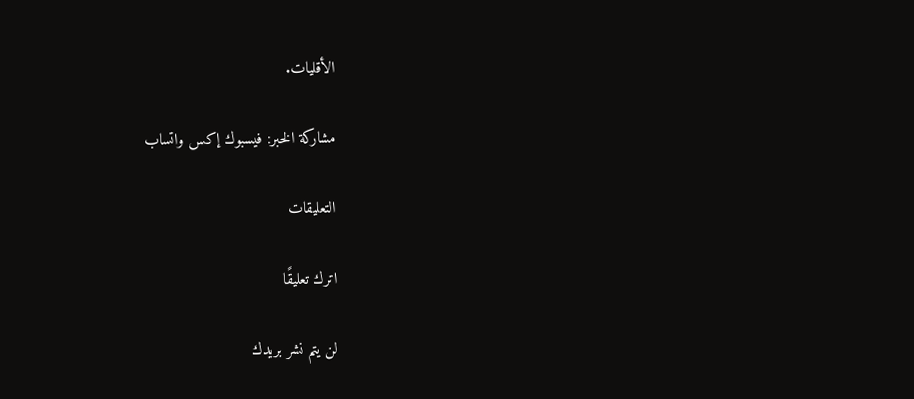الأقليات.

مشاركة الخبر: فيسبوك إكس واتساب

التعليقات

اترك تعليقًا

لن يتم نشر بريدك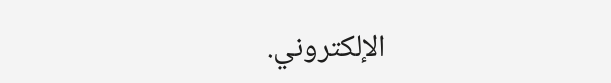الإلكتروني.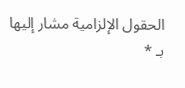الحقول الإلزامية مشار إليها بـ *